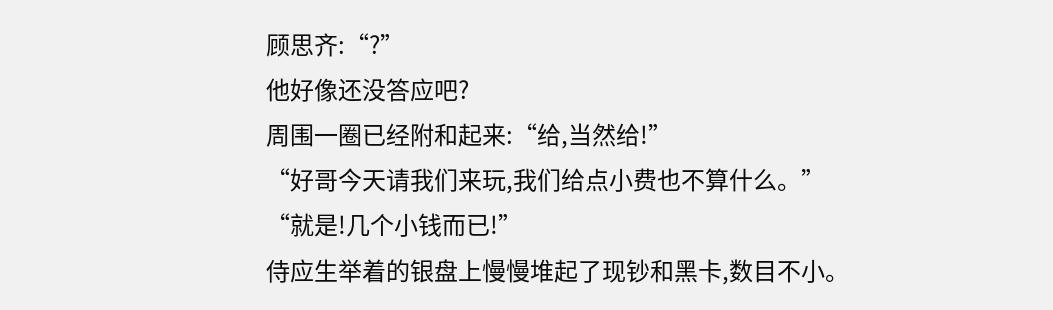顾思齐:“?”
他好像还没答应吧?
周围一圈已经附和起来:“给,当然给!”
“好哥今天请我们来玩,我们给点小费也不算什么。”
“就是!几个小钱而已!”
侍应生举着的银盘上慢慢堆起了现钞和黑卡,数目不小。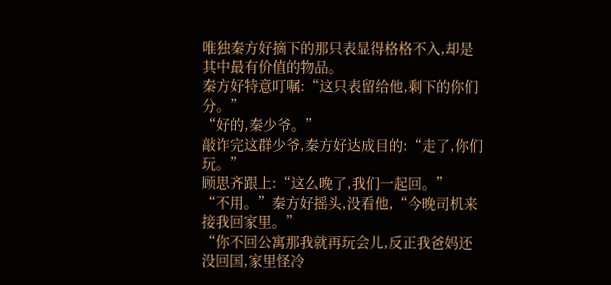唯独秦方好摘下的那只表显得格格不入,却是其中最有价值的物品。
秦方好特意叮嘱:“这只表留给他,剩下的你们分。”
“好的,秦少爷。”
敲诈完这群少爷,秦方好达成目的:“走了,你们玩。”
顾思齐跟上:“这么晚了,我们一起回。”
“不用。”秦方好摇头,没看他,“今晚司机来接我回家里。”
“你不回公寓那我就再玩会儿,反正我爸妈还没回国,家里怪冷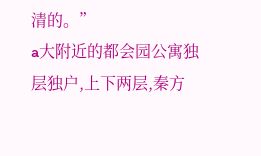清的。”
a大附近的都会园公寓独层独户,上下两层,秦方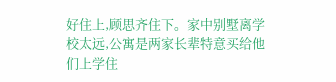好住上,顾思齐住下。家中别墅离学校太远,公寓是两家长辈特意买给他们上学住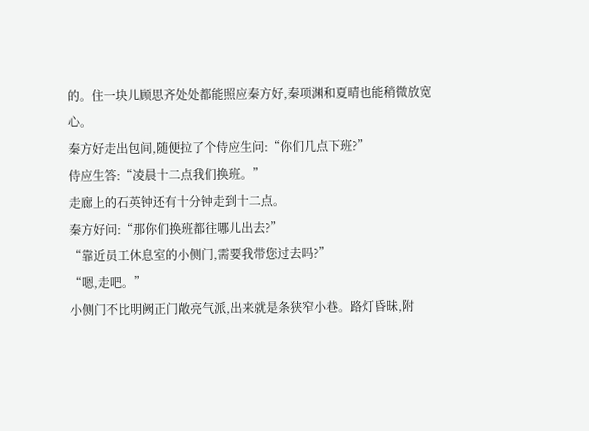的。住一块儿顾思齐处处都能照应秦方好,秦项渊和夏晴也能稍微放宽心。
秦方好走出包间,随便拉了个侍应生问:“你们几点下班?”
侍应生答:“凌晨十二点我们换班。”
走廊上的石英钟还有十分钟走到十二点。
秦方好问:“那你们换班都往哪儿出去?”
“靠近员工休息室的小侧门,需要我带您过去吗?”
“嗯,走吧。”
小侧门不比明阙正门敞亮气派,出来就是条狭窄小巷。路灯昏昧,附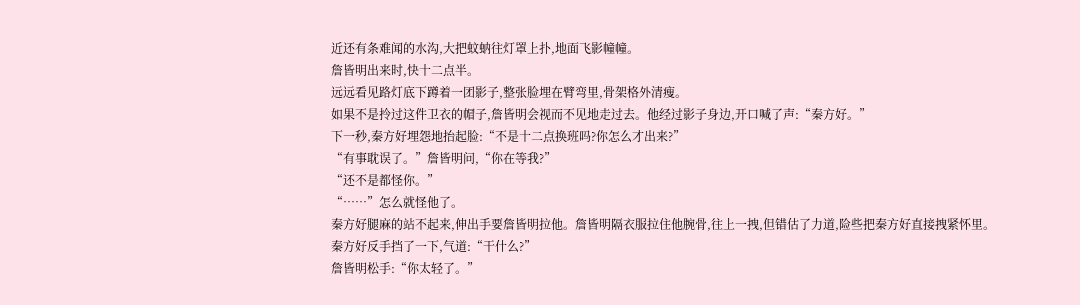近还有条难闻的水沟,大把蚊蚋往灯罩上扑,地面飞影幢幢。
詹皆明出来时,快十二点半。
远远看见路灯底下蹲着一团影子,整张脸埋在臂弯里,骨架格外清瘦。
如果不是拎过这件卫衣的帽子,詹皆明会视而不见地走过去。他经过影子身边,开口喊了声:“秦方好。”
下一秒,秦方好埋怨地抬起脸:“不是十二点换班吗?你怎么才出来?”
“有事耽误了。”詹皆明问,“你在等我?”
“还不是都怪你。”
“……”怎么就怪他了。
秦方好腿麻的站不起来,伸出手要詹皆明拉他。詹皆明隔衣服拉住他腕骨,往上一拽,但错估了力道,险些把秦方好直接拽紧怀里。
秦方好反手挡了一下,气道:“干什么?”
詹皆明松手:“你太轻了。”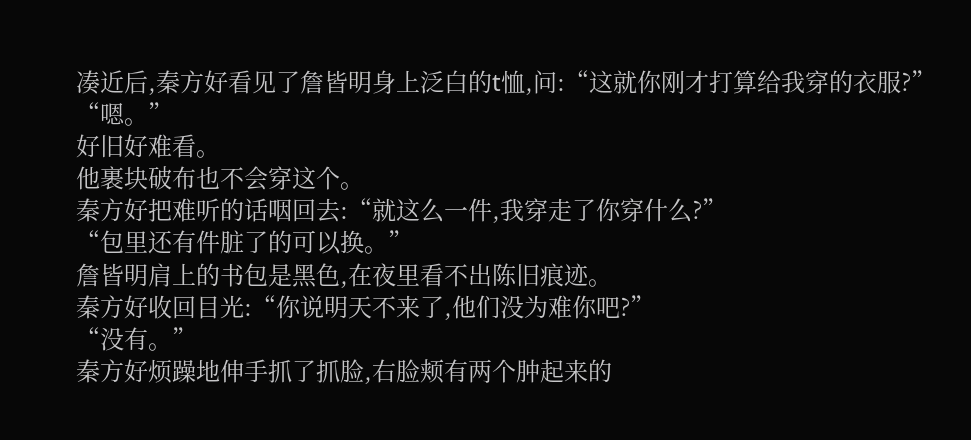凑近后,秦方好看见了詹皆明身上泛白的t恤,问:“这就你刚才打算给我穿的衣服?”
“嗯。”
好旧好难看。
他裹块破布也不会穿这个。
秦方好把难听的话咽回去:“就这么一件,我穿走了你穿什么?”
“包里还有件脏了的可以换。”
詹皆明肩上的书包是黑色,在夜里看不出陈旧痕迹。
秦方好收回目光:“你说明天不来了,他们没为难你吧?”
“没有。”
秦方好烦躁地伸手抓了抓脸,右脸颊有两个肿起来的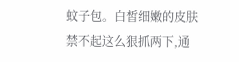蚊子包。白皙细嫩的皮肤禁不起这么狠抓两下,通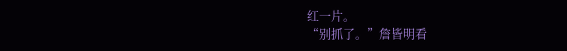红一片。
“别抓了。”詹皆明看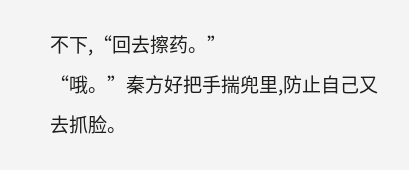不下,“回去擦药。”
“哦。”秦方好把手揣兜里,防止自己又去抓脸。